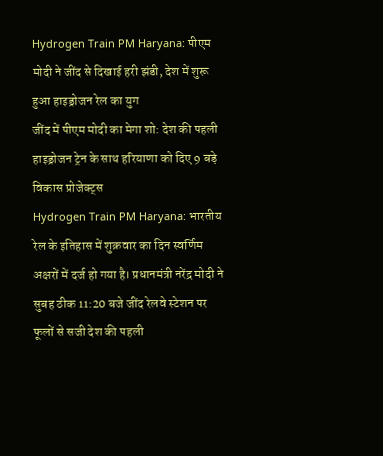Hydrogen Train PM Haryana: पीएम मोदी ने जींद से दिखाई हरी झंडी, देश में शुरू हुआ हाइड्रोजन रेल का युग
जींद में पीएम मोदी का मेगा शो: देश की पहली हाइड्रोजन ट्रेन के साथ हरियाणा को दिए 9 बड़े विकास प्रोजेक्ट्स
Hydrogen Train PM Haryana: भारतीय रेल के इतिहास में शुक्रवार का दिन स्वर्णिम अक्षरों में दर्ज हो गया है। प्रधानमंत्री नरेंद्र मोदी ने सुबह ठीक 11:20 बजे जींद रेलवे स्टेशन पर फूलों से सजी देश की पहली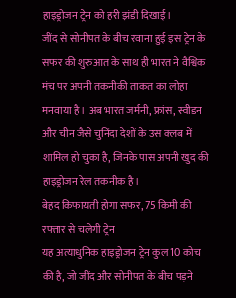हाइड्रोजन ट्रेन को हरी झंडी दिखाई।
जींद से सोनीपत के बीच रवाना हुई इस ट्रेन के सफर की शुरुआत के साथ ही भारत ने वैश्विक मंच पर अपनी तकनीकी ताकत का लोहा मनवाया है। अब भारत जर्मनी, फ्रांस, स्वीडन और चीन जैसे चुनिंदा देशों के उस क्लब में शामिल हो चुका है, जिनके पास अपनी खुद की हाइड्रोजन रेल तकनीक है।
बेहद किफायती होगा सफर, 75 किमी की रफ्तार से चलेगी ट्रेन
यह अत्याधुनिक हाइड्रोजन ट्रेन कुल 10 कोच की है, जो जींद और सोनीपत के बीच पड़ने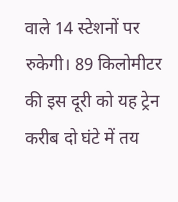वाले 14 स्टेशनों पर रुकेगी। 89 किलोमीटर की इस दूरी को यह ट्रेन करीब दो घंटे में तय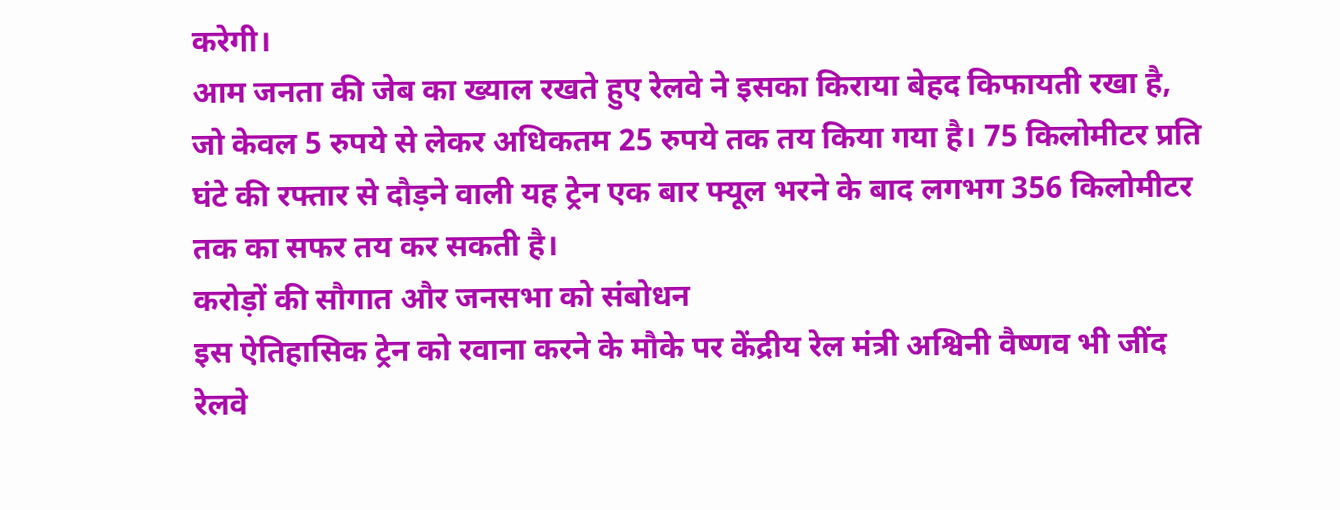करेगी।
आम जनता की जेब का ख्याल रखते हुए रेलवे ने इसका किराया बेहद किफायती रखा है, जो केवल 5 रुपये से लेकर अधिकतम 25 रुपये तक तय किया गया है। 75 किलोमीटर प्रति घंटे की रफ्तार से दौड़ने वाली यह ट्रेन एक बार फ्यूल भरने के बाद लगभग 356 किलोमीटर तक का सफर तय कर सकती है।
करोड़ों की सौगात और जनसभा को संबोधन
इस ऐतिहासिक ट्रेन को रवाना करने के मौके पर केंद्रीय रेल मंत्री अश्विनी वैष्णव भी जींद रेलवे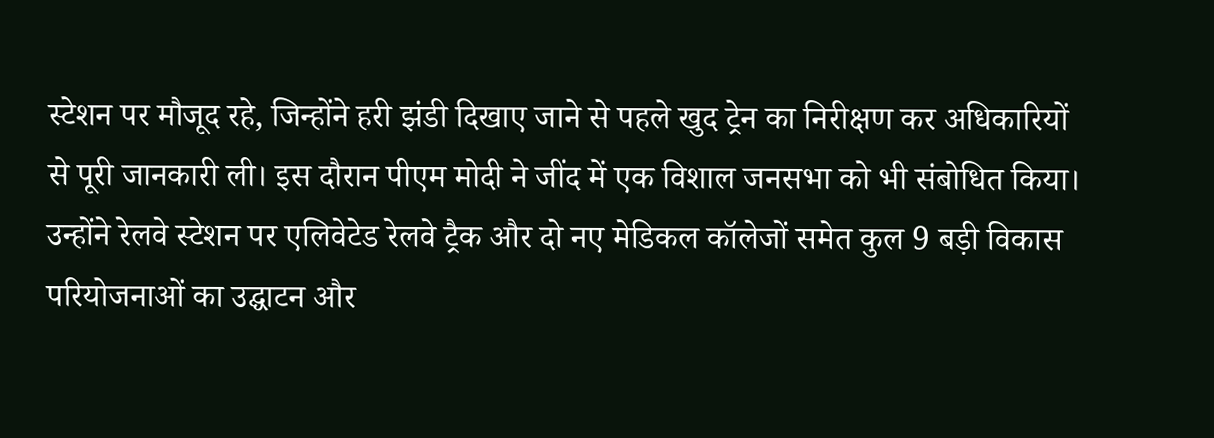स्टेशन पर मौजूद रहे, जिन्होंने हरी झंडी दिखाए जाने से पहले खुद ट्रेन का निरीक्षण कर अधिकारियों से पूरी जानकारी ली। इस दौरान पीएम मोदी ने जींद में एक विशाल जनसभा को भी संबोधित किया।
उन्होंने रेलवे स्टेशन पर एलिवेटेड रेलवे ट्रैक और दो नए मेडिकल कॉलेजों समेत कुल 9 बड़ी विकास परियोजनाओं का उद्घाटन और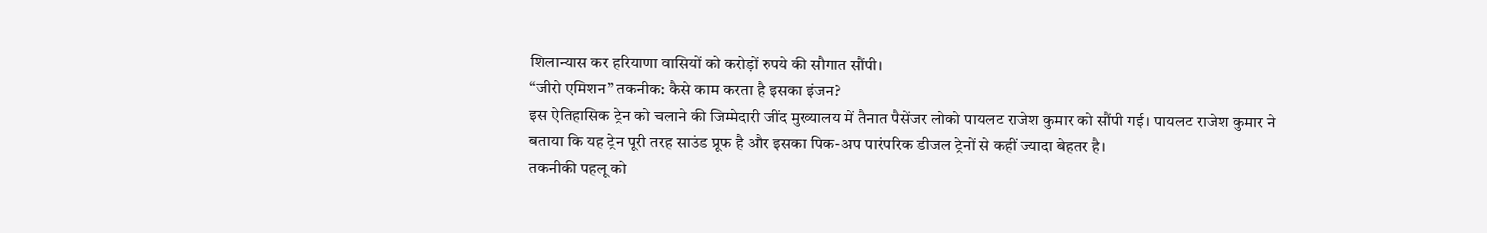शिलान्यास कर हरियाणा वासियों को करोड़ों रुपये की सौगात सौंपी।
“जीरो एमिशन” तकनीक: कैसे काम करता है इसका इंजन?
इस ऐतिहासिक ट्रेन को चलाने की जिम्मेदारी जींद मुख्यालय में तैनात पैसेंजर लोको पायलट राजेश कुमार को सौंपी गई। पायलट राजेश कुमार ने बताया कि यह ट्रेन पूरी तरह साउंड प्रूफ है और इसका पिक-अप पारंपरिक डीजल ट्रेनों से कहीं ज्यादा बेहतर है।
तकनीकी पहलू को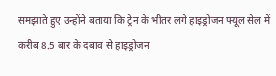समझाते हुए उन्होंने बताया कि ट्रेन के भीतर लगे हाइड्रोजन फ्यूल सेल में करीब 8.5 बार के दबाव से हाइड्रोजन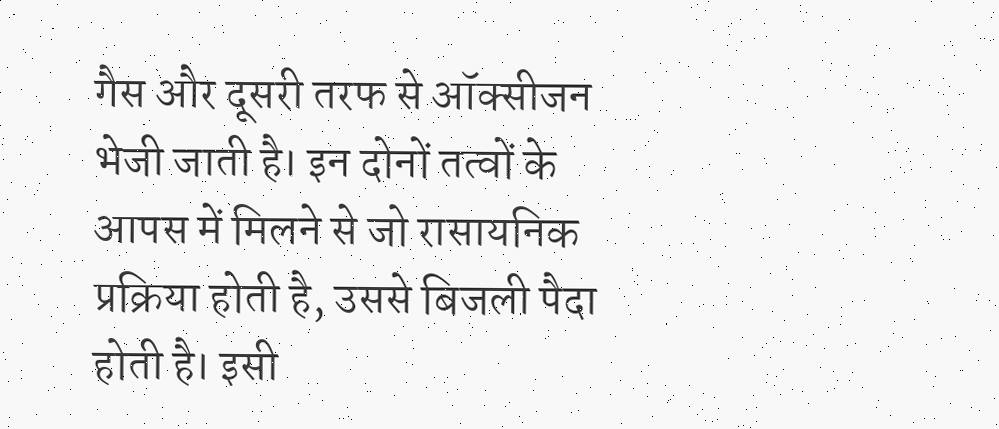गैस और दूसरी तरफ से ऑक्सीजन भेजी जाती है। इन दोनों तत्वों के आपस में मिलने से जो रासायनिक प्रक्रिया होती है, उससे बिजली पैदा होती है। इसी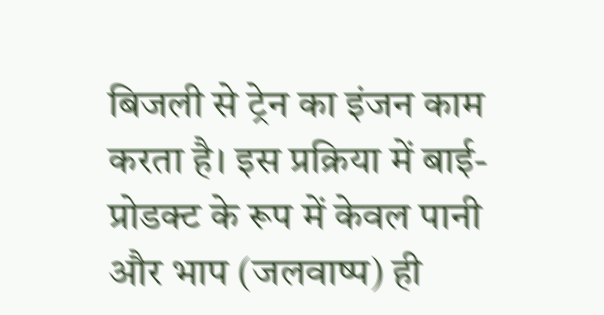बिजली से ट्रेन का इंजन काम करता है। इस प्रक्रिया में बाई-प्रोडक्ट के रूप में केवल पानी और भाप (जलवाष्प) ही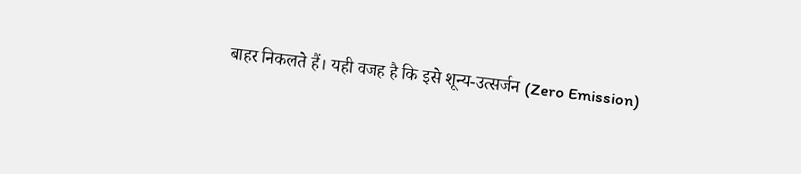बाहर निकलते हैं। यही वजह है कि इसे शून्य-उत्सर्जन (Zero Emission)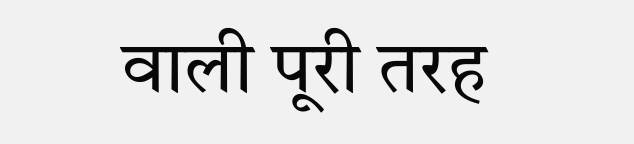वाली पूरी तरह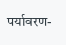पर्यावरण-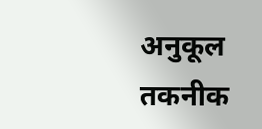अनुकूल तकनीक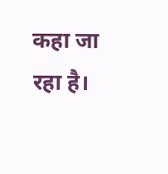कहा जा रहा है।